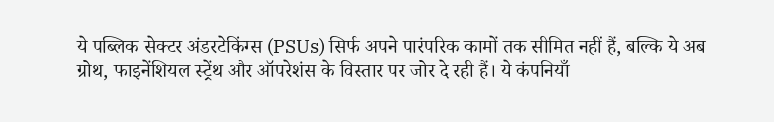ये पब्लिक सेक्टर अंडरटेकिंग्स (PSUs) सिर्फ अपने पारंपरिक कामों तक सीमित नहीं हैं, बल्कि ये अब ग्रोथ, फाइनेंशियल स्ट्रेंथ और ऑपरेशंस के विस्तार पर जोर दे रही हैं। ये कंपनियाँ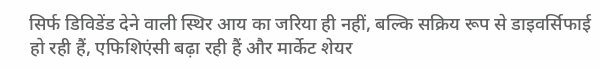सिर्फ डिविडेंड देने वाली स्थिर आय का जरिया ही नहीं, बल्कि सक्रिय रूप से डाइवर्सिफाई हो रही हैं, एफिशिएंसी बढ़ा रही हैं और मार्केट शेयर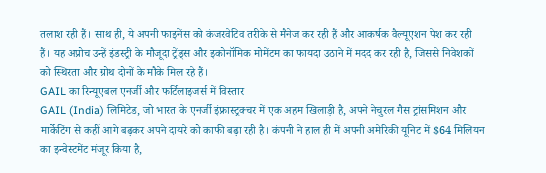तलाश रही हैं। साथ ही, ये अपनी फाइनेंस को कंजरवेटिव तरीके से मैनेज कर रही हैं और आकर्षक वैल्यूएशन पेश कर रही हैं। यह अप्रोच उन्हें इंडस्ट्री के मौजूदा ट्रेंड्स और इकोनॉमिक मोमेंटम का फायदा उठाने में मदद कर रही है, जिससे निवेशकों को स्थिरता और ग्रोथ दोनों के मौके मिल रहे हैं।
GAIL का रिन्यूएबल एनर्जी और फर्टिलाइजर्स में विस्तार
GAIL (India) लिमिटेड, जो भारत के एनर्जी इंफ्रास्ट्रक्चर में एक अहम खिलाड़ी है, अपने नेचुरल गैस ट्रांसमिशन और मार्केटिंग से कहीं आगे बढ़कर अपने दायरे को काफी बढ़ा रही है। कंपनी ने हाल ही में अपनी अमेरिकी यूनिट में $64 मिलियन का इन्वेस्टमेंट मंजूर किया है,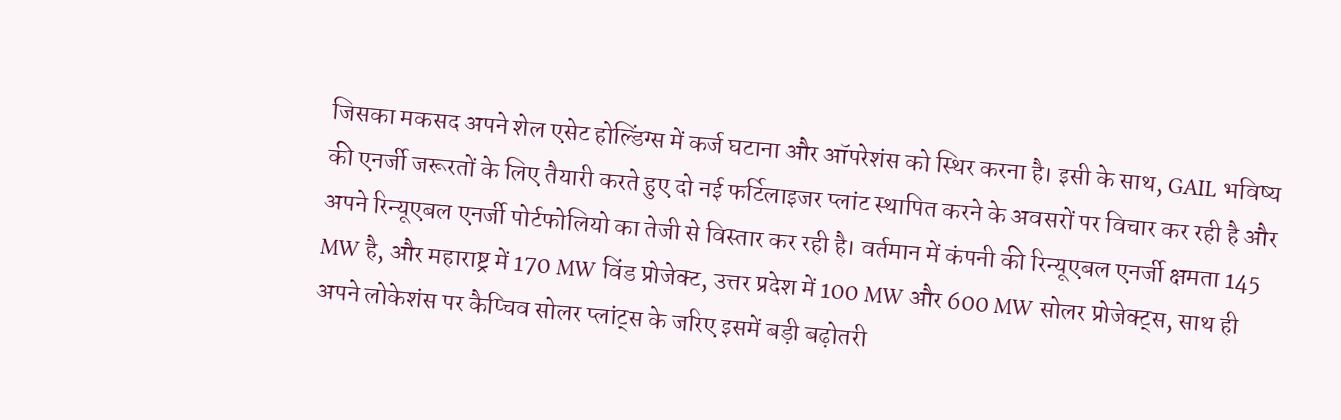जिसका मकसद अपने शेल एसेट होल्डिंग्स में कर्ज घटाना और ऑपरेशंस को स्थिर करना है। इसी के साथ, GAIL भविष्य की एनर्जी जरूरतों के लिए तैयारी करते हुए दो नई फर्टिलाइजर प्लांट स्थापित करने के अवसरों पर विचार कर रही है और अपने रिन्यूएबल एनर्जी पोर्टफोलियो का तेजी से विस्तार कर रही है। वर्तमान में कंपनी की रिन्यूएबल एनर्जी क्षमता 145 MW है, और महाराष्ट्र में 170 MW विंड प्रोजेक्ट, उत्तर प्रदेश में 100 MW और 600 MW सोलर प्रोजेक्ट्स, साथ ही अपने लोकेशंस पर कैप्चिव सोलर प्लांट्स के जरिए इसमें बड़ी बढ़ोतरी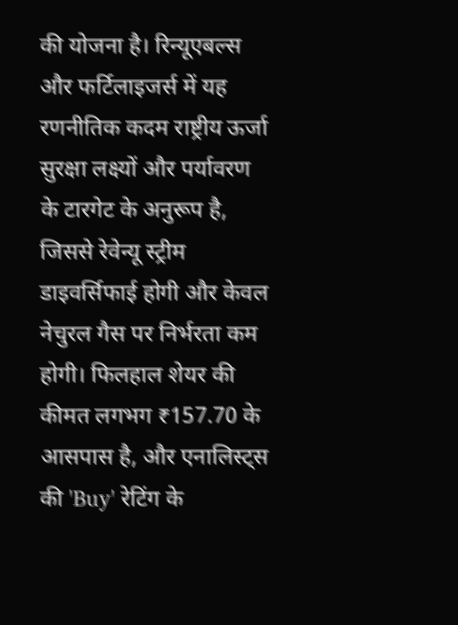की योजना है। रिन्यूएबल्स और फर्टिलाइजर्स में यह रणनीतिक कदम राष्ट्रीय ऊर्जा सुरक्षा लक्ष्यों और पर्यावरण के टारगेट के अनुरूप है, जिससे रेवेन्यू स्ट्रीम डाइवर्सिफाई होगी और केवल नेचुरल गैस पर निर्भरता कम होगी। फिलहाल शेयर की कीमत लगभग ₹157.70 के आसपास है, और एनालिस्ट्स की 'Buy' रेटिंग के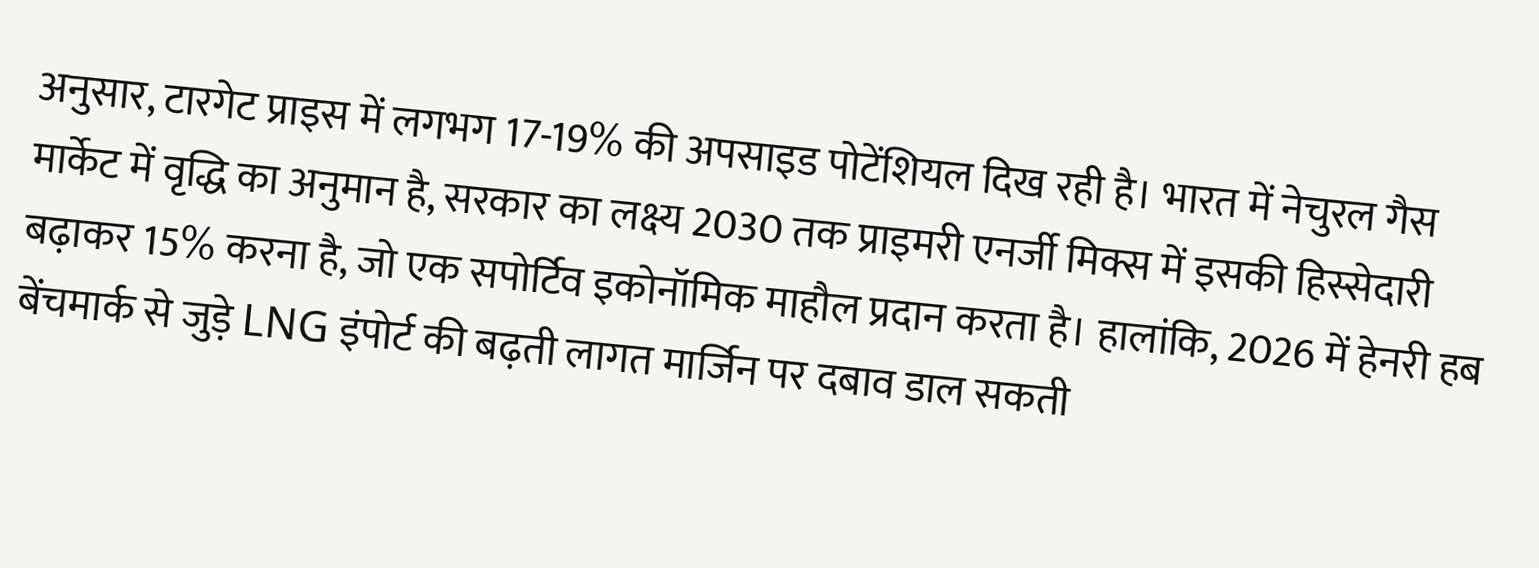अनुसार, टारगेट प्राइस में लगभग 17-19% की अपसाइड पोटेंशियल दिख रही है। भारत में नेचुरल गैस मार्केट में वृद्धि का अनुमान है, सरकार का लक्ष्य 2030 तक प्राइमरी एनर्जी मिक्स में इसकी हिस्सेदारी बढ़ाकर 15% करना है, जो एक सपोर्टिव इकोनॉमिक माहौल प्रदान करता है। हालांकि, 2026 में हेनरी हब बेंचमार्क से जुड़े LNG इंपोर्ट की बढ़ती लागत मार्जिन पर दबाव डाल सकती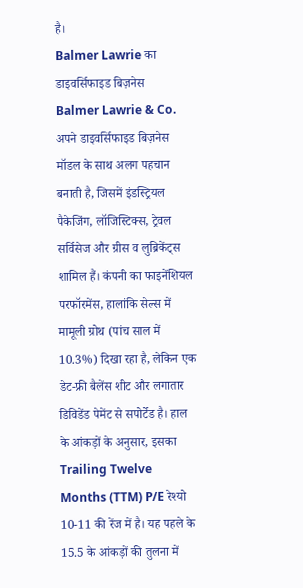है।
Balmer Lawrie का डाइवर्सिफाइड बिज़नेस
Balmer Lawrie & Co. अपने डाइवर्सिफाइड बिज़नेस मॉडल के साथ अलग पहचान बनाती है, जिसमें इंडस्ट्रियल पैकेजिंग, लॉजिस्टिक्स, ट्रेवल सर्विसेज और ग्रीस व लुब्रिकेंट्स शामिल हैं। कंपनी का फाइनेंशियल परफॉरमेंस, हालांकि सेल्स में मामूली ग्रोथ (पांच साल में 10.3%) दिखा रहा है, लेकिन एक डेट-फ्री बैलेंस शीट और लगातार डिविडेंड पेमेंट से सपोर्टेड है। हाल के आंकड़ों के अनुसार, इसका Trailing Twelve Months (TTM) P/E रेश्यो 10-11 की रेंज में है। यह पहले के 15.5 के आंकड़ों की तुलना में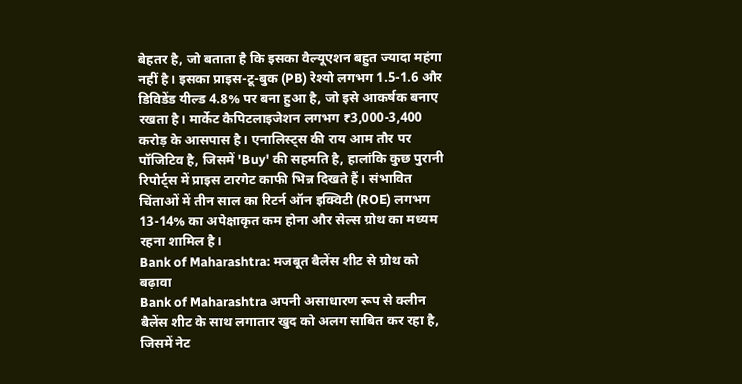बेहतर है, जो बताता है कि इसका वैल्यूएशन बहुत ज्यादा महंगा नहीं है। इसका प्राइस-टू-बुक (PB) रेश्यो लगभग 1.5-1.6 और डिविडेंड यील्ड 4.8% पर बना हुआ है, जो इसे आकर्षक बनाए रखता है। मार्केट कैपिटलाइजेशन लगभग ₹3,000-3,400 करोड़ के आसपास है। एनालिस्ट्स की राय आम तौर पर पॉजिटिव है, जिसमें 'Buy' की सहमति है, हालांकि कुछ पुरानी रिपोर्ट्स में प्राइस टारगेट काफी भिन्न दिखते हैं। संभावित चिंताओं में तीन साल का रिटर्न ऑन इक्विटी (ROE) लगभग 13-14% का अपेक्षाकृत कम होना और सेल्स ग्रोथ का मध्यम रहना शामिल है।
Bank of Maharashtra: मजबूत बैलेंस शीट से ग्रोथ को बढ़ावा
Bank of Maharashtra अपनी असाधारण रूप से क्लीन बैलेंस शीट के साथ लगातार खुद को अलग साबित कर रहा है, जिसमें नेट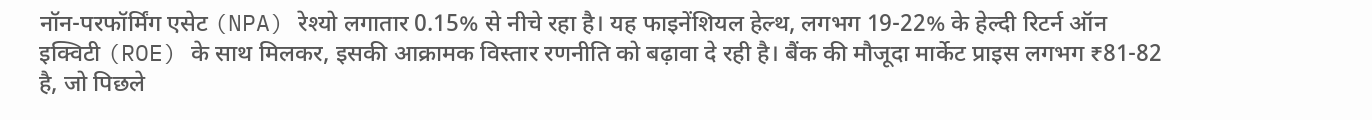नॉन-परफॉर्मिंग एसेट (NPA) रेश्यो लगातार 0.15% से नीचे रहा है। यह फाइनेंशियल हेल्थ, लगभग 19-22% के हेल्दी रिटर्न ऑन इक्विटी (ROE) के साथ मिलकर, इसकी आक्रामक विस्तार रणनीति को बढ़ावा दे रही है। बैंक की मौजूदा मार्केट प्राइस लगभग ₹81-82 है, जो पिछले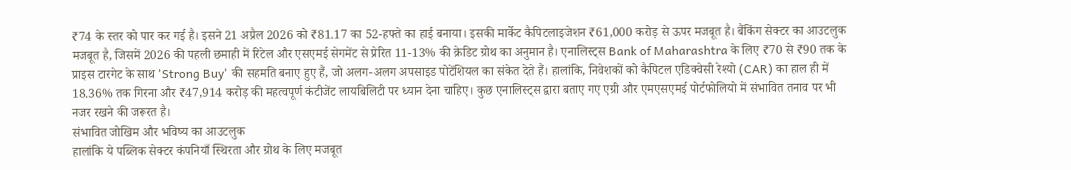₹74 के स्तर को पार कर गई है। इसने 21 अप्रैल 2026 को ₹81.17 का 52-हफ्ते का हाई बनाया। इसकी मार्केट कैपिटलाइजेशन ₹61,000 करोड़ से ऊपर मजबूत है। बैंकिंग सेक्टर का आउटलुक मजबूत है, जिसमें 2026 की पहली छमाही में रिटेल और एसएमई सेगमेंट से प्रेरित 11-13% की क्रेडिट ग्रोथ का अनुमान है। एनालिस्ट्स Bank of Maharashtra के लिए ₹70 से ₹90 तक के प्राइस टारगेट के साथ 'Strong Buy' की सहमति बनाए हुए हैं, जो अलग-अलग अपसाइड पोटेंशियल का संकेत देते हैं। हालांकि, निवेशकों को कैपिटल एडिक्वेसी रेश्यो (CAR) का हाल ही में 18.36% तक गिरना और ₹47,914 करोड़ की महत्वपूर्ण कंटीजेंट लायबिलिटी पर ध्यान देना चाहिए। कुछ एनालिस्ट्स द्वारा बताए गए एग्री और एमएसएमई पोर्टफोलियो में संभावित तनाव पर भी नजर रखने की जरूरत है।
संभावित जोखिम और भविष्य का आउटलुक
हालांकि ये पब्लिक सेक्टर कंपनियाँ स्थिरता और ग्रोथ के लिए मजबूत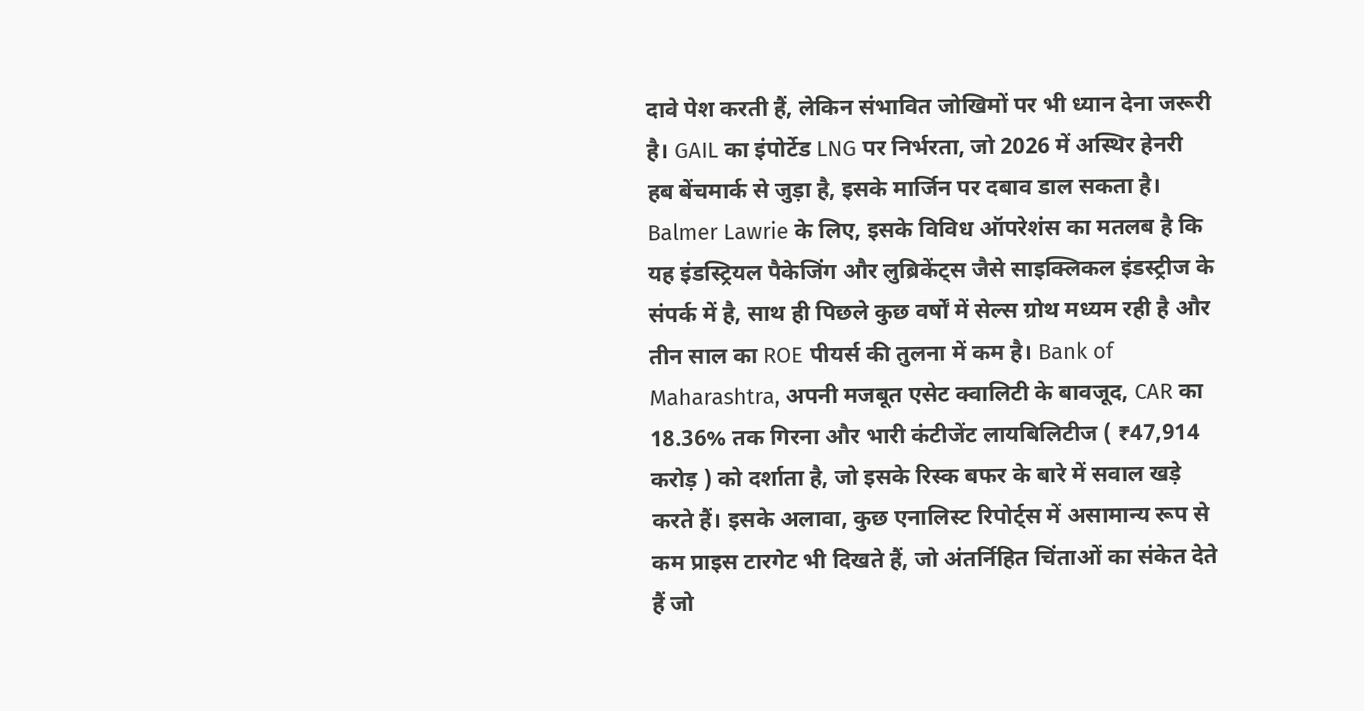दावे पेश करती हैं, लेकिन संभावित जोखिमों पर भी ध्यान देना जरूरी है। GAIL का इंपोर्टेड LNG पर निर्भरता, जो 2026 में अस्थिर हेनरी हब बेंचमार्क से जुड़ा है, इसके मार्जिन पर दबाव डाल सकता है। Balmer Lawrie के लिए, इसके विविध ऑपरेशंस का मतलब है कि यह इंडस्ट्रियल पैकेजिंग और लुब्रिकेंट्स जैसे साइक्लिकल इंडस्ट्रीज के संपर्क में है, साथ ही पिछले कुछ वर्षों में सेल्स ग्रोथ मध्यम रही है और तीन साल का ROE पीयर्स की तुलना में कम है। Bank of Maharashtra, अपनी मजबूत एसेट क्वालिटी के बावजूद, CAR का 18.36% तक गिरना और भारी कंटीजेंट लायबिलिटीज ( ₹47,914 करोड़ ) को दर्शाता है, जो इसके रिस्क बफर के बारे में सवाल खड़े करते हैं। इसके अलावा, कुछ एनालिस्ट रिपोर्ट्स में असामान्य रूप से कम प्राइस टारगेट भी दिखते हैं, जो अंतर्निहित चिंताओं का संकेत देते हैं जो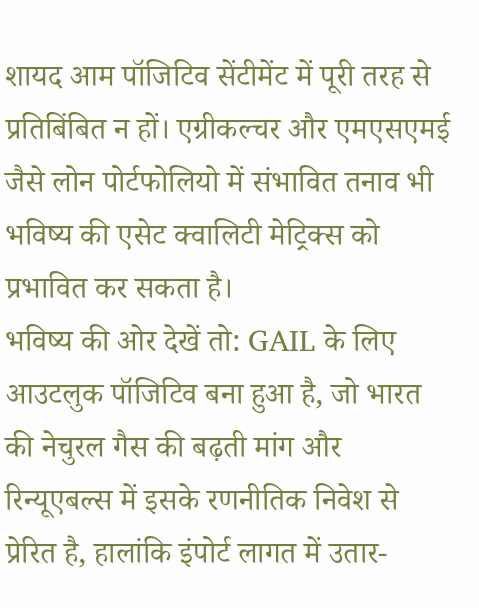शायद आम पॉजिटिव सेंटीमेंट में पूरी तरह से प्रतिबिंबित न हों। एग्रीकल्चर और एमएसएमई जैसे लोन पोर्टफोलियो में संभावित तनाव भी भविष्य की एसेट क्वालिटी मेट्रिक्स को प्रभावित कर सकता है।
भविष्य की ओर देखें तो: GAIL के लिए आउटलुक पॉजिटिव बना हुआ है, जो भारत की नेचुरल गैस की बढ़ती मांग और रिन्यूएबल्स में इसके रणनीतिक निवेश से प्रेरित है, हालांकि इंपोर्ट लागत में उतार-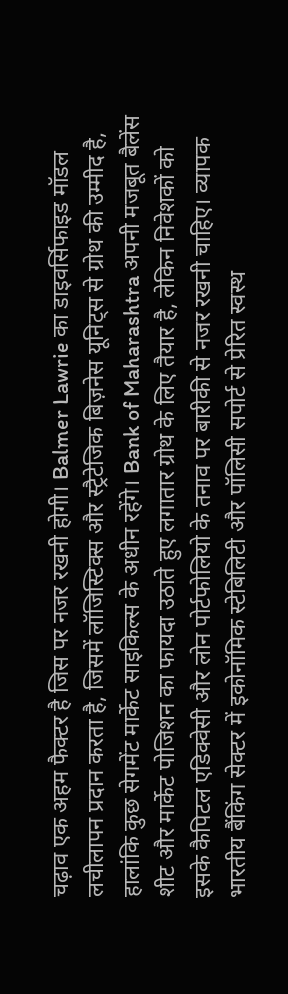चढ़ाव एक अहम फैक्टर है जिस पर नजर रखनी होगी। Balmer Lawrie का डाइवर्सिफाइड मॉडल लचीलापन प्रदान करता है, जिसमें लॉजिस्टिक्स और स्ट्रैटेजिक बिज़नेस यूनिट्स से ग्रोथ की उम्मीद है, हालांकि कुछ सेगमेंट मार्केट साइकिल्स के अधीन रहेंगे। Bank of Maharashtra अपनी मजबूत बैलेंस शीट और मार्केट पोजिशन का फायदा उठाते हुए लगातार ग्रोथ के लिए तैयार है, लेकिन निवेशकों को इसके कैपिटल एडिक्वेसी और लोन पोर्टफोलियो के तनाव पर बारीकी से नजर रखनी चाहिए। व्यापक भारतीय बैंकिंग सेक्टर में इकोनॉमिक स्टेबिलिटी और पॉलिसी सपोर्ट से प्रेरित स्वस्थ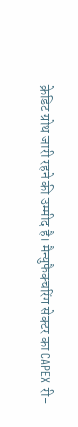क्रेडिट ग्रोथ जारी रहने की उम्मीद है। मैन्युफैक्चरिंग सेक्टर का CAPEX री-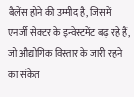बैलेंस होने की उम्मीद है, जिसमें एनर्जी सेक्टर के इन्वेस्टमेंट बढ़ रहे हैं, जो औद्योगिक विस्तार के जारी रहने का संकेत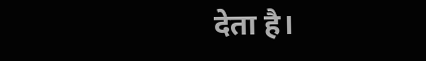देता है।